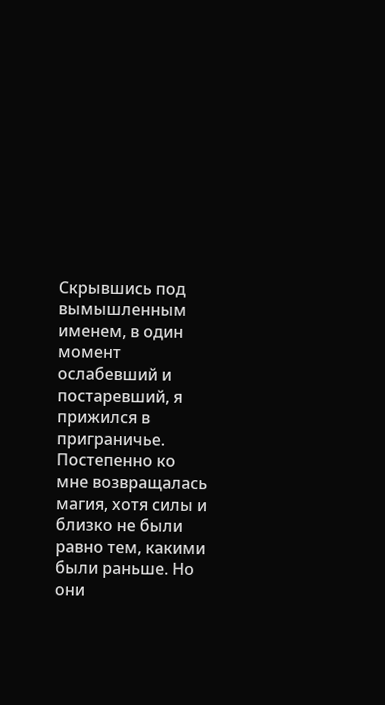Скрывшись под вымышленным именем, в один момент ослабевший и постаревший, я прижился в приграничье. Постепенно ко мне возвращалась магия, хотя силы и близко не были равно тем, какими были раньше. Но они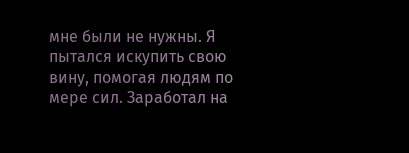мне были не нужны. Я пытался искупить свою вину, помогая людям по мере сил. Заработал на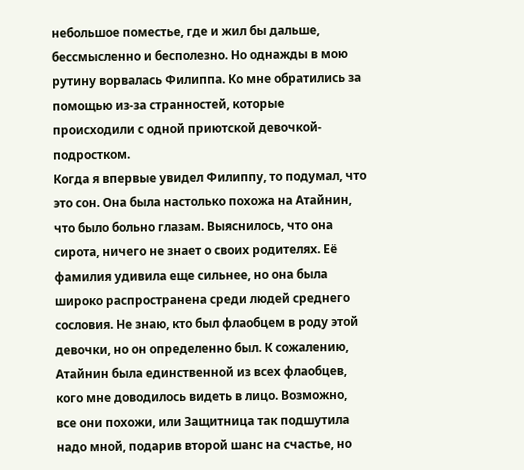небольшое поместье, где и жил бы дальше, бессмысленно и бесполезно. Но однажды в мою рутину ворвалась Филиппа. Ко мне обратились за помощью из-за странностей, которые происходили с одной приютской девочкой-подростком.
Когда я впервые увидел Филиппу, то подумал, что это сон. Она была настолько похожа на Атайнин, что было больно глазам. Выяснилось, что она сирота, ничего не знает о своих родителях. Её фамилия удивила еще сильнее, но она была широко распространена среди людей среднего сословия. Не знаю, кто был флаобцем в роду этой девочки, но он определенно был. К сожалению, Атайнин была единственной из всех флаобцев, кого мне доводилось видеть в лицо. Возможно, все они похожи, или Защитница так подшутила надо мной, подарив второй шанс на счастье, но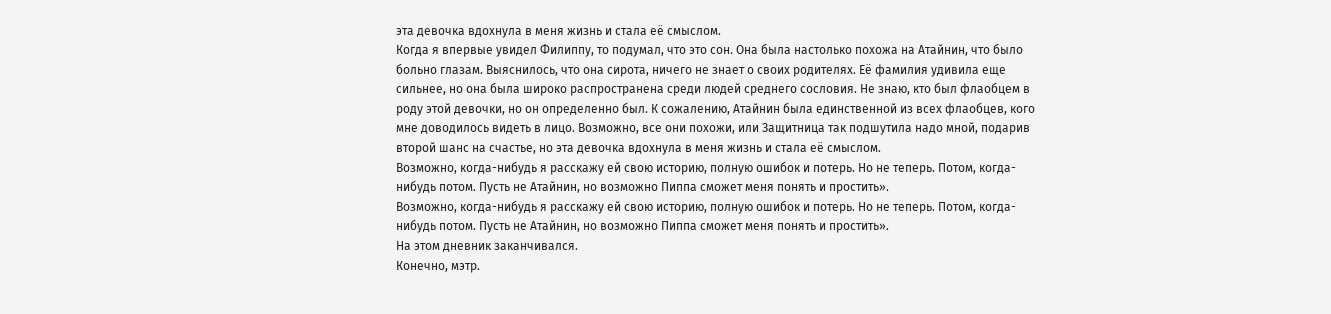эта девочка вдохнула в меня жизнь и стала её смыслом.
Когда я впервые увидел Филиппу, то подумал, что это сон. Она была настолько похожа на Атайнин, что было больно глазам. Выяснилось, что она сирота, ничего не знает о своих родителях. Её фамилия удивила еще сильнее, но она была широко распространена среди людей среднего сословия. Не знаю, кто был флаобцем в роду этой девочки, но он определенно был. К сожалению, Атайнин была единственной из всех флаобцев, кого мне доводилось видеть в лицо. Возможно, все они похожи, или Защитница так подшутила надо мной, подарив второй шанс на счастье, но эта девочка вдохнула в меня жизнь и стала её смыслом.
Возможно, когда-нибудь я расскажу ей свою историю, полную ошибок и потерь. Но не теперь. Потом, когда-нибудь потом. Пусть не Атайнин, но возможно Пиппа сможет меня понять и простить».
Возможно, когда-нибудь я расскажу ей свою историю, полную ошибок и потерь. Но не теперь. Потом, когда-нибудь потом. Пусть не Атайнин, но возможно Пиппа сможет меня понять и простить».
На этом дневник заканчивался.
Конечно, мэтр.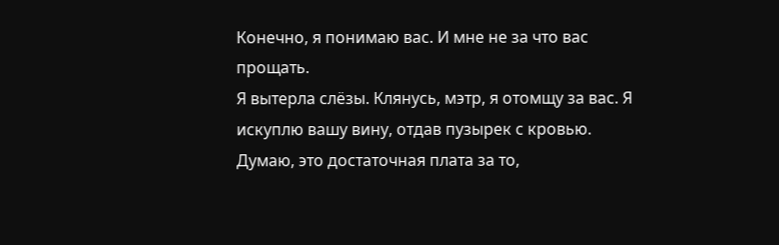Конечно, я понимаю вас. И мне не за что вас прощать.
Я вытерла слёзы. Клянусь, мэтр, я отомщу за вас. Я искуплю вашу вину, отдав пузырек с кровью. Думаю, это достаточная плата за то,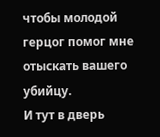чтобы молодой герцог помог мне отыскать вашего убийцу.
И тут в дверь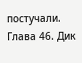постучали.
Глава 46. Дик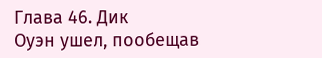Глава 46. Дик
Оуэн ушел, пообещав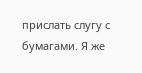прислать слугу с бумагами. Я же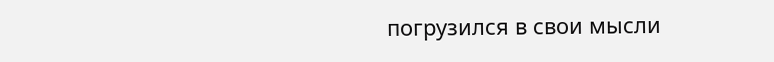погрузился в свои мысли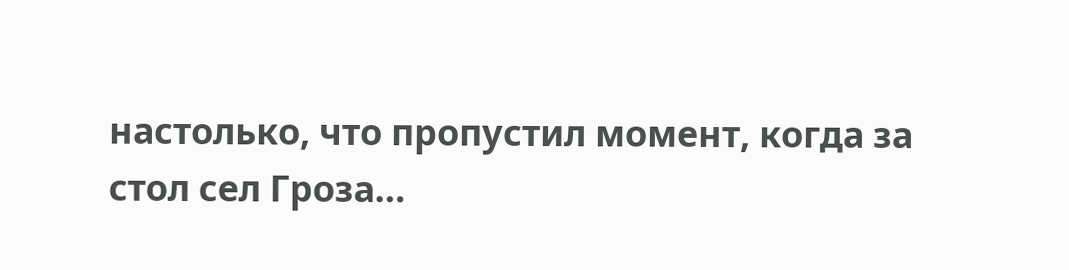настолько, что пропустил момент, когда за стол сел Гроза…